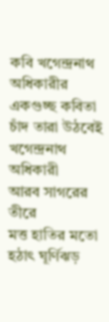কবি খগেন্দ্রনাথ অধিকারীর একগুচ্ছ কবিতা
চাঁদ তারা উঠবেই
খগেন্দ্রনাথ অধিকারী
আরব সাগরের তীরে
মত্ত হাতির মতো
হঠাৎ ঘূর্ণিঝড়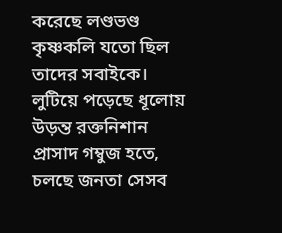করেছে লণ্ডভণ্ড
কৃষ্ণকলি যতো ছিল
তাদের সবাইকে।
লুটিয়ে পড়েছে ধূলোয়
উড়ন্ত রক্তনিশান
প্রাসাদ গম্বুজ হতে,
চলছে জনতা সেসব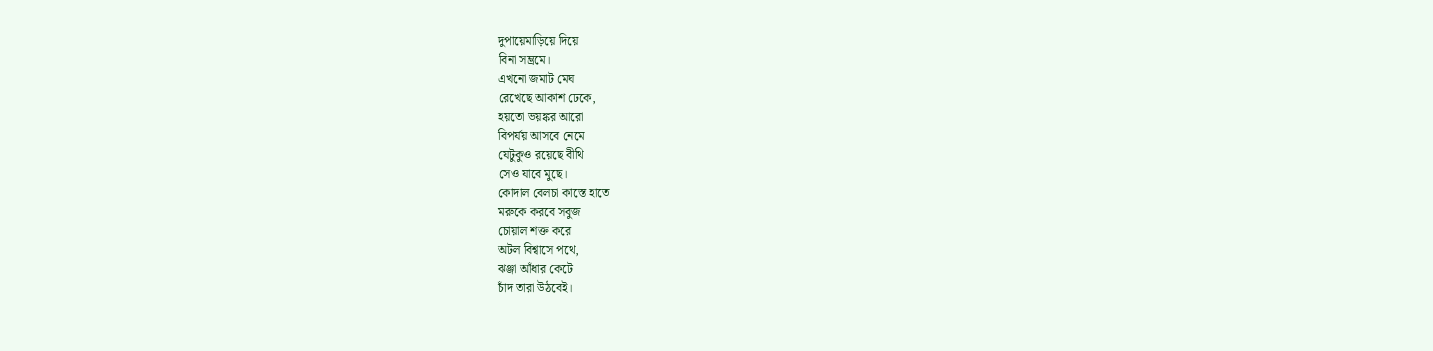দুপায়েমাড়িয়ে দিয়ে
বিনা সম্ভ্রমে।
এখনো জমাট মেঘ
রেখেছে আকাশ ঢেকে,
হয়তো ভয়ঙ্কর আরো
বিপর্যয় আসবে নেমে
যেটুকুও রয়েছে বীথি
সেও যাবে মুছে।
কোদাল বেলচা কাস্তে হাতে
মরুকে করবে সবুজ
চোয়াল শক্ত করে
অটল বিশ্বাসে পথে,
ঝঞ্জা আঁধার কেটে
চাঁদ তারা উঠবেই।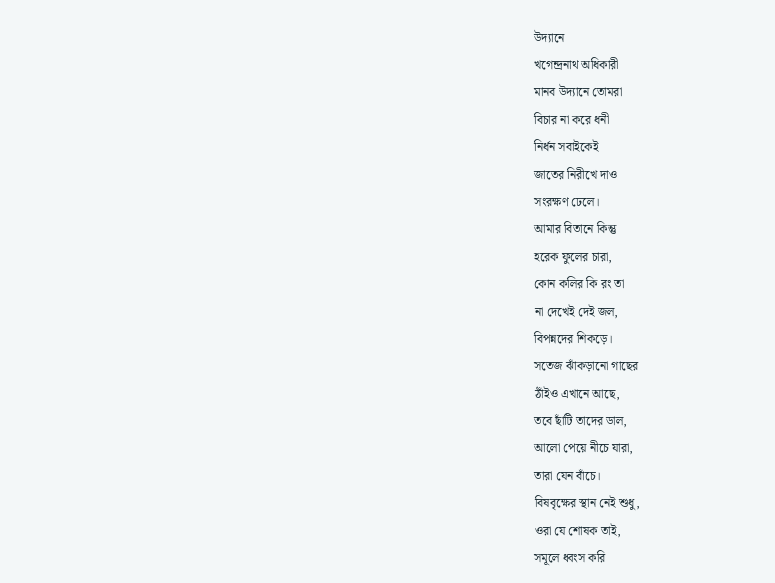উদ্যানে
খগেন্দ্রনাথ অধিকারী
মানব উদ্যানে তোমরা
বিচার না করে ধনী
নির্ধন সবাইকেই
জাতের নিরীখে দাও
সংরক্ষণ ঢেলে।
আমার বিতানে কিন্তু
হরেক ফুলের চারা,
কোন কলির কি রং তা
না দেখেই দেই জল,
বিপন্নদের শিকড়ে।
সতেজ ঝাঁকড়ানো গাছের
ঠাঁইও এখানে আছে,
তবে ছাঁটি তাদের ডাল,
আলো পেয়ে নীচে যারা,
তারা যেন বাঁচে।
বিষবৃক্ষের স্থান নেই শুধু,
ওরা যে শোষক তাই,
সমূলে ধ্বংস করি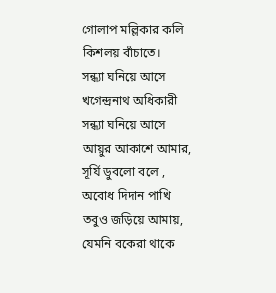গোলাপ মল্লিকার কলি
কিশলয় বাঁচাতে।
সন্ধ্যা ঘনিয়ে আসে
খগেন্দ্রনাথ অধিকারী
সন্ধ্যা ঘনিয়ে আসে
আয়ুর আকাশে আমার,
সূর্যি ডুবলো বলে ,
অবোধ দিদান পাখি
তবুও জড়িয়ে আমায়,
যেমনি বকেরা থাকে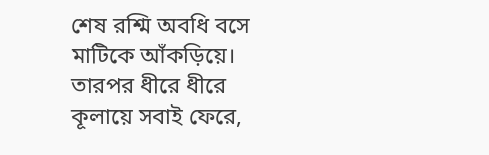শেষ রশ্মি অবধি বসে
মাটিকে আঁকড়িয়ে।
তারপর ধীরে ধীরে
কূলায়ে সবাই ফেরে,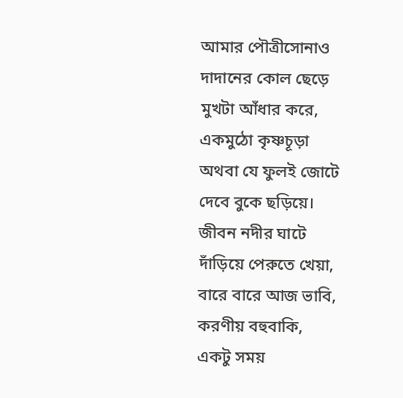আমার পৌত্রীসোনাও
দাদানের কোল ছেড়ে
মুখটা আঁধার করে,
একমুঠো কৃষ্ণচূড়া
অথবা যে ফুলই জোটে
দেবে বুকে ছড়িয়ে।
জীবন নদীর ঘাটে
দাঁড়িয়ে পেরুতে খেয়া,
বারে বারে আজ ভাবি,
করণীয় বহুবাকি,
একটু সময়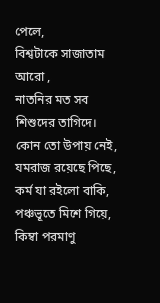পেলে,
বিশ্বটাকে সাজাতাম আরো ,
নাতনির মত সব
শিশুদের তাগিদে।
কোন তো উপায় নেই,
যমরাজ রয়েছে পিছে,
কর্ম যা রইলো বাকি,
পঞ্চভূতে মিশে গিয়ে,
কিম্বা পরমাণু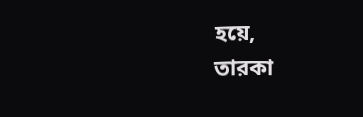হয়ে,
তারকা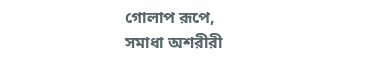গোলাপ রূপে,
সমাধা অশরীরী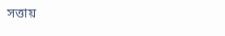সত্তায়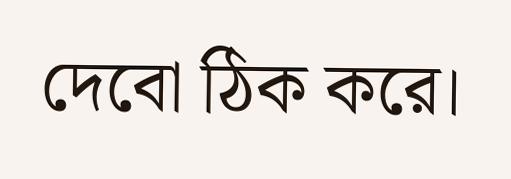দেবো ঠিক করে।